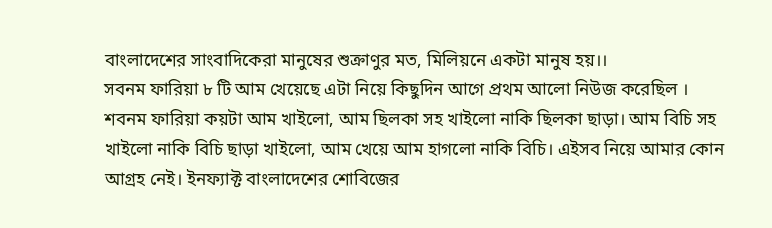বাংলাদেশের সাংবাদিকেরা মানুষের শুক্রাণুর মত, মিলিয়নে একটা মানুষ হয়।।
সবনম ফারিয়া ৮ টি আম খেয়েছে এটা নিয়ে কিছুদিন আগে প্রথম আলো নিউজ করেছিল ।
শবনম ফারিয়া কয়টা আম খাইলো, আম ছিলকা সহ খাইলো নাকি ছিলকা ছাড়া। আম বিচি সহ খাইলো নাকি বিচি ছাড়া খাইলো, আম খেয়ে আম হাগলো নাকি বিচি। এইসব নিয়ে আমার কোন আগ্রহ নেই। ইনফ্যাক্ট বাংলাদেশের শোবিজের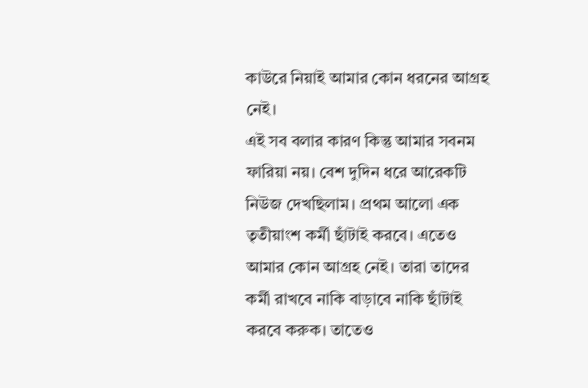কাউরে নিয়াই আমার কোন ধরনের আগ্রহ নেই।
এই সব বলার কারণ কিন্তু আমার সবনম ফারিয়া নয়। বেশ দুদিন ধরে আরেকটি নিউজ দেখছিলাম। প্রথম আলো এক তৃতীয়াংশ কর্মী ছাঁটাই করবে। এতেও আমার কোন আগ্রহ নেই। তারা তাদের কর্মী রাখবে নাকি বাড়াবে নাকি ছাঁটাই করবে করুক। তাতেও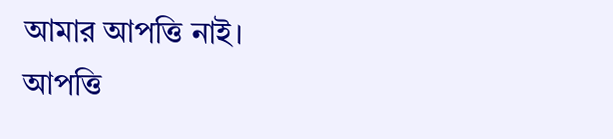আমার আপত্তি নাই।
আপত্তি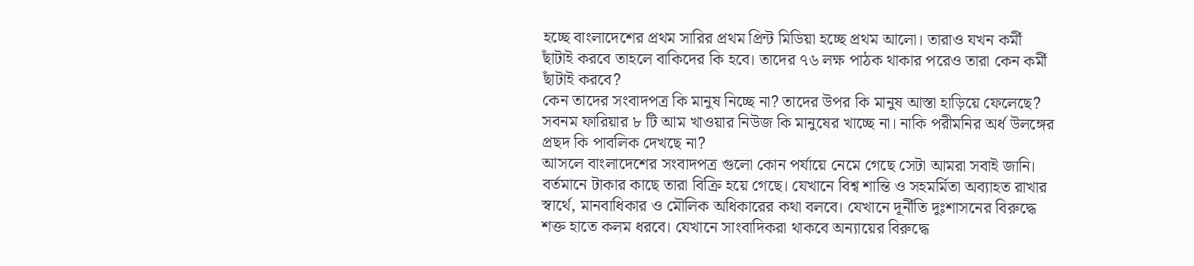হচ্ছে বাংলাদেশের প্রথম সারির প্রথম প্রিন্ট মিডিয়া হচ্ছে প্রথম আলো। তারাও যখন কর্মী ছাঁটাই করবে তাহলে বাকিদের কি হবে। তাদের ৭৬ লক্ষ পাঠক থাকার পরেও তারা কেন কর্মী ছাঁটাই করবে?
কেন তাদের সংবাদপত্র কি মানুষ নিচ্ছে না? তাদের উপর কি মানুষ আস্তা হাড়িয়ে ফেলেছে?
সবনম ফারিয়ার ৮ টি আম খাওয়ার নিউজ কি মানুষের খাচ্ছে না। নাকি পরীমনির অর্ধ উলঙ্গের প্রছদ কি পাবলিক দেখছে না?
আসলে বাংলাদেশের সংবাদপত্র গুলো কোন পর্যায়ে নেমে গেছে সেটা আমরা সবাই জানি। বর্তমানে টাকার কাছে তারা বিক্রি হয়ে গেছে। যেখানে বিশ্ব শান্তি ও সহমর্মিতা অব্যাহত রাখার স্বার্থে, মানবাধিকার ও মৌলিক অধিকারের কথা বলবে। যেখানে দূর্নীতি দুঃশাসনের বিরুদ্ধে শক্ত হাতে কলম ধরবে। যেখানে সাংবাদিকরা থাকবে অন্যায়ের বিরুদ্ধে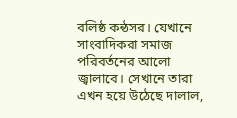বলিষ্ঠ কন্ঠসর। যেখানে সাংবাদিকরা সমাজ পরিবর্তনের আলো জ্বালাবে। সেখানে তারা এখন হয়ে উঠেছে দালাল,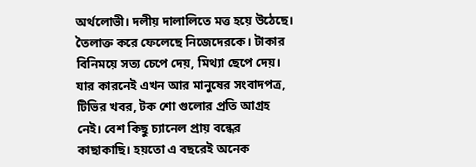অর্থলোভী। দলীয় দালালিতে মত্ত হয়ে উঠেছে। তৈলাক্ত করে ফেলেছে নিজেদেরকে। টাকার বিনিময়ে সত্য চেপে দেয়, মিথ্যা ছেপে দেয়। যার কারনেই এখন আর মানুষের সংবাদপত্র, টিভির খবর, টক শো গুলোর প্রতি আগ্রহ নেই। বেশ কিছু চ্যানেল প্রায় বন্ধের কাছাকাছি। হয়তো এ বছরেই অনেক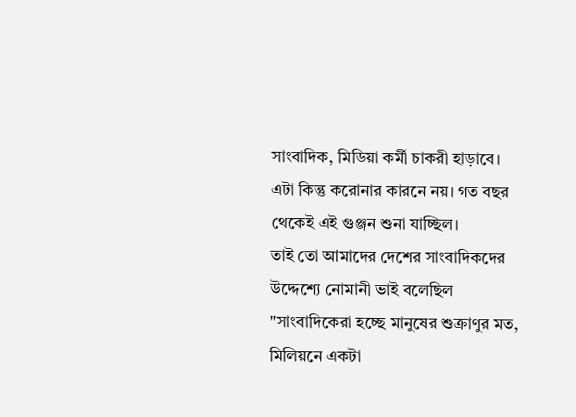সাংবাদিক, মিডিয়া কর্মী চাকরী হাড়াবে। এটা কিন্তু করোনার কারনে নয়। গত বছর থেকেই এই গুঞ্জন শুনা যাচ্ছিল।
তাই তো আমাদের দেশের সাংবাদিকদের উদ্দেশ্যে নোমানী ভাই বলেছিল "সাংবাদিকেরা হচ্ছে মানুষের শুক্রাণুর মত, মিলিয়নে একটা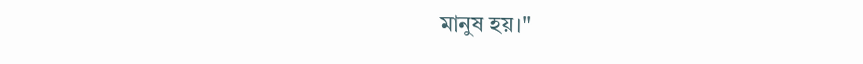মানুষ হয়।"